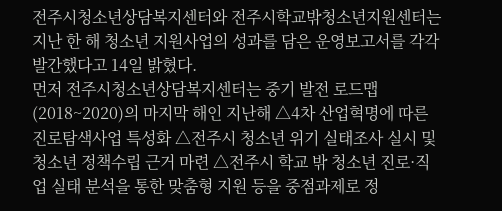전주시청소년상담복지센터와 전주시학교밖청소년지원센터는 지난 한 해 청소년 지원사업의 성과를 담은 운영보고서를 각각 발간했다고 14일 밝혔다.
먼저 전주시청소년상담복지센터는 중기 발전 로드맵(2018~2020)의 마지막 해인 지난해 △4차 산업혁명에 따른 진로탐색사업 특성화 △전주시 청소년 위기 실태조사 실시 및 청소년 정책수립 근거 마련 △전주시 학교 밖 청소년 진로·직업 실태 분석을 통한 맞춤형 지원 등을 중점과제로 정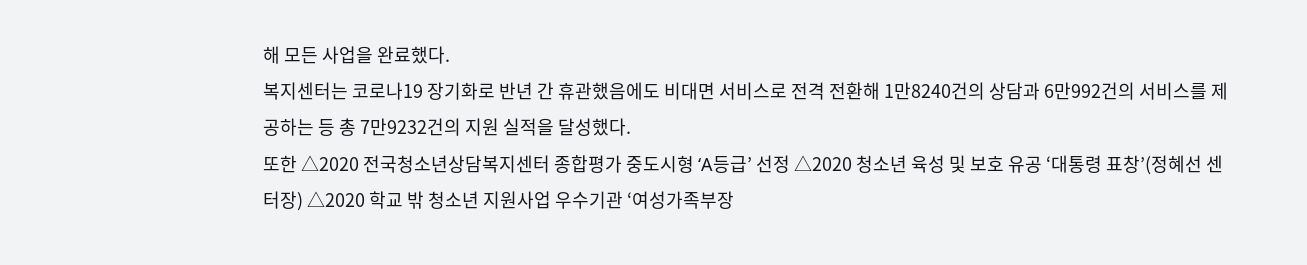해 모든 사업을 완료했다.
복지센터는 코로나19 장기화로 반년 간 휴관했음에도 비대면 서비스로 전격 전환해 1만8240건의 상담과 6만992건의 서비스를 제공하는 등 총 7만9232건의 지원 실적을 달성했다.
또한 △2020 전국청소년상담복지센터 종합평가 중도시형 ‘A등급’ 선정 △2020 청소년 육성 및 보호 유공 ‘대통령 표창’(정혜선 센터장) △2020 학교 밖 청소년 지원사업 우수기관 ‘여성가족부장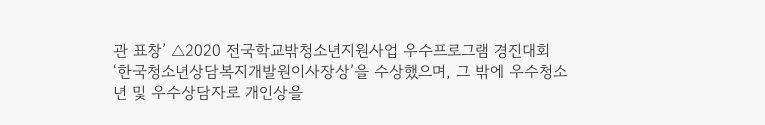관 표창’ △2020 전국학교밖청소년지원사업 우수프로그램 경진대회 ‘한국청소년상담복지개발원이사장상’을 수상했으며, 그 밖에 우수청소년 및 우수상담자로 개인상을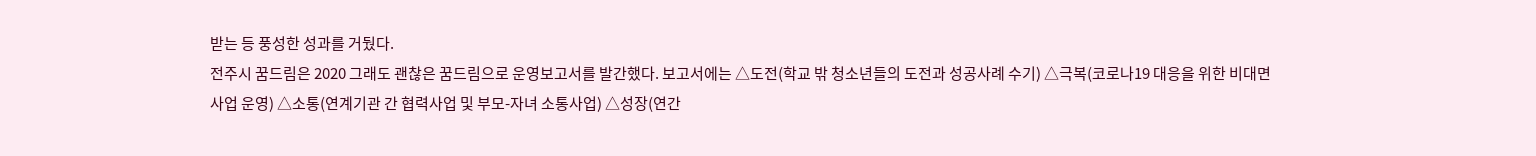받는 등 풍성한 성과를 거뒀다.
전주시 꿈드림은 2020 그래도 괜찮은 꿈드림으로 운영보고서를 발간했다. 보고서에는 △도전(학교 밖 청소년들의 도전과 성공사례 수기) △극복(코로나19 대응을 위한 비대면 사업 운영) △소통(연계기관 간 협력사업 및 부모-자녀 소통사업) △성장(연간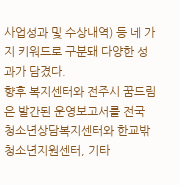사업성과 및 수상내역) 등 네 가지 키워드로 구분돼 다양한 성과가 담겼다.
향후 복지센터와 전주시 꿈드림은 발간된 운영보고서를 전국 청소년상담복지센터와 한교밖청소년지원센터, 기타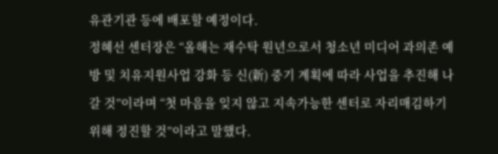유관기관 등에 배포할 예정이다.
정혜선 센터장은 “올해는 재수탁 원년으로서 청소년 미디어 과의존 예방 및 치유지원사업 강화 등 신(新) 중기 계획에 따라 사업을 추진해 나갈 것”이라며 “첫 마음을 잊지 않고 지속가능한 센터로 자리매김하기 위해 정진할 것”이라고 말했다.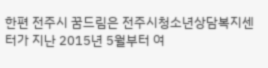한편 전주시 꿈드림은 전주시청소년상담복지센터가 지난 2015년 5월부터 여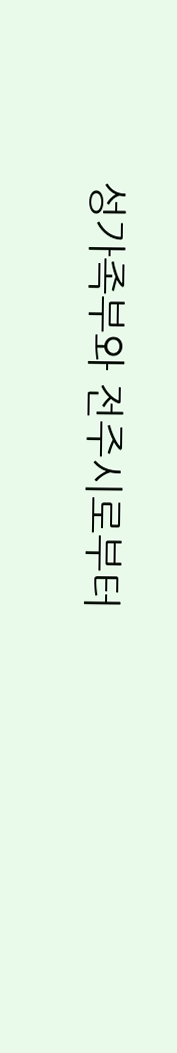성가족부와 전주시로부터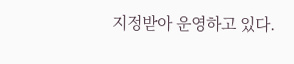지정받아 운영하고 있다.